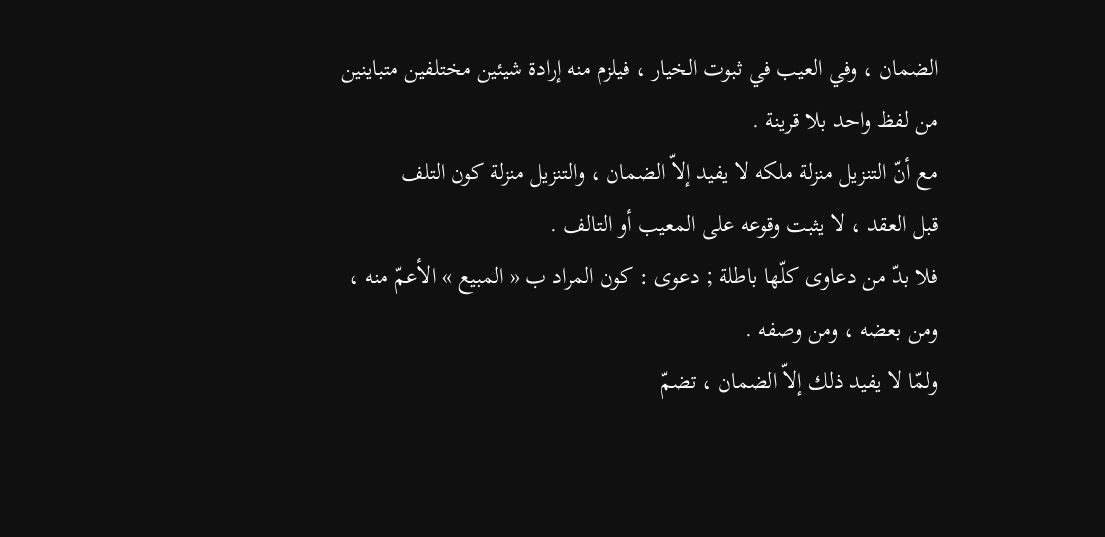الضمان ، وفي العيب في ثبوت الخيار ، فيلزم منه إرادة شيئين مختلفين متباينين
من لفظ واحد بلا قرينة .
مع أنّ التنزيل منزلة ملكه لا يفيد إلاّ الضمان ، والتنزيل منزلة كون التلف
قبل العقد ، لا يثبت وقوعه على المعيب أو التالف .
فلا بدّ من دعاوى كلّها باطلة ; دعوى : كون المراد ب « المبيع » الأعمّ منه ،
ومن بعضه ، ومن وصفه .
ولمّا لا يفيد ذلك إلاّ الضمان ، تضمّ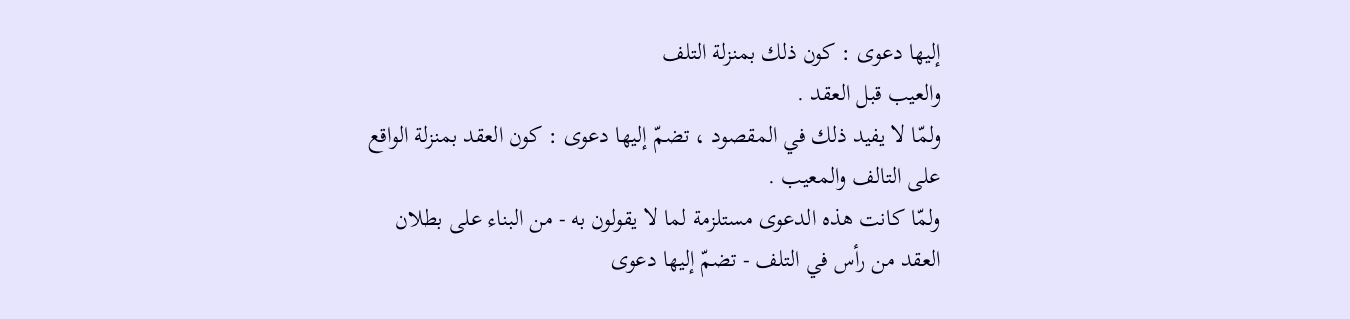إليها دعوى : كون ذلك بمنزلة التلف
والعيب قبل العقد .
ولمّا لا يفيد ذلك في المقصود ، تضمّ إليها دعوى : كون العقد بمنزلة الواقع
على التالف والمعيب .
ولمّا كانت هذه الدعوى مستلزمة لما لا يقولون به - من البناء على بطلان
العقد من رأس في التلف - تضمّ إليها دعوى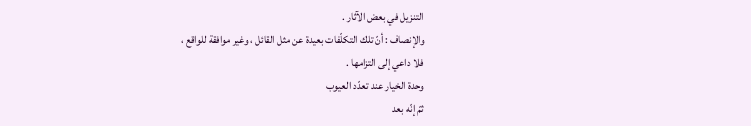التنزيل في بعض الآثار .
والإنصاف : أنّ تلك التكلّفات بعيدة عن مثل القائل ، وغير موافقة للواقع ،
فلا داعي إلى التزامها .
وحدة الخيار عند تعدّد العيوب
ثمّ إنّه بعد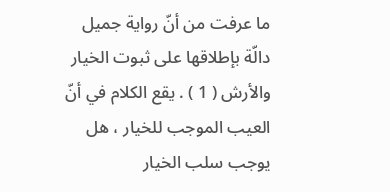ما عرفت من أنّ رواية جميل دالّة بإطلاقها على ثبوت الخيار
والأرش ( 1 ) . يقع الكلام في أنّ العيب الموجب للخيار ، هل يوجب سلب الخيار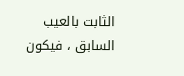الثابت بالعيب السابق ، فيكون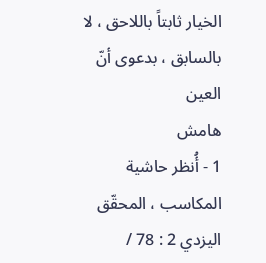الخيار ثابتاً باللاحق ، لا بالسابق ، بدعوى أنّ العين
هامش
1 - أُنظر حاشية المكاسب ، المحقّق اليزدي 2 : 78 /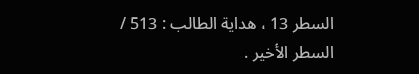السطر 13 ، هداية الطالب : 513 /
السطر الأخير .